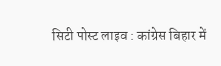सिटी पोस्ट लाइव : कांग्रेस बिहार में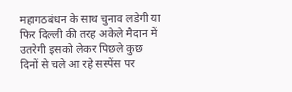महागठबंधन के साथ चुनाव लडेगी या फिर दिल्ली की तरह अकेले मैदान में उतरेगी इसको लेकर पिछले कुछ दिनों से चले आ रहे सस्पेंस पर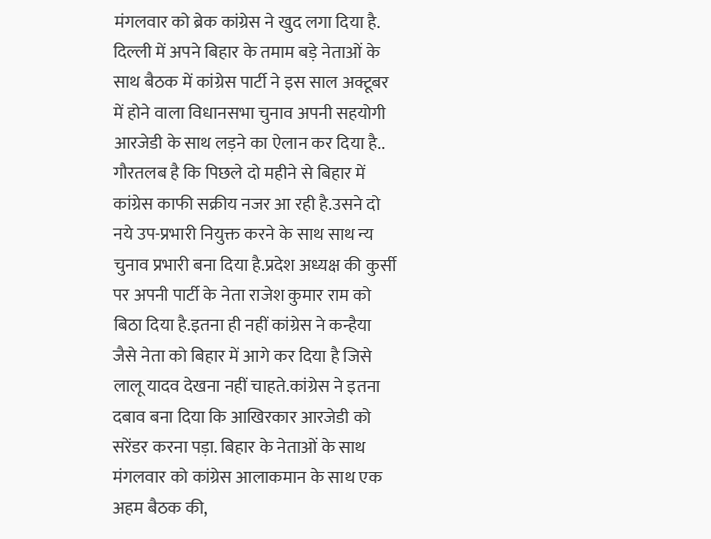मंगलवार को ब्रेक कांग्रेस ने खुद लगा दिया है. दिल्ली में अपने बिहार के तमाम बड़े नेताओं के साथ बैठक में कांग्रेस पार्टी ने इस साल अक्टूबर में होने वाला विधानसभा चुनाव अपनी सहयोगी आरजेडी के साथ लड़ने का ऐलान कर दिया है..
गौरतलब है कि पिछले दो महीने से बिहार में कांग्रेस काफी सक्रीय नजर आ रही है.उसने दो नये उप-प्रभारी नियुक्त करने के साथ साथ न्य चुनाव प्रभारी बना दिया है.प्रदेश अध्यक्ष की कुर्सी पर अपनी पार्टी के नेता राजेश कुमार राम को बिठा दिया है.इतना ही नहीं कांग्रेस ने कन्हैया जैसे नेता को बिहार में आगे कर दिया है जिसे लालू यादव देखना नहीं चाहते.कांग्रेस ने इतना दबाव बना दिया कि आखिरकार आरजेडी को सरेंडर करना पड़ा. बिहार के नेताओं के साथ मंगलवार को कांग्रेस आलाकमान के साथ एक अहम बैठक की,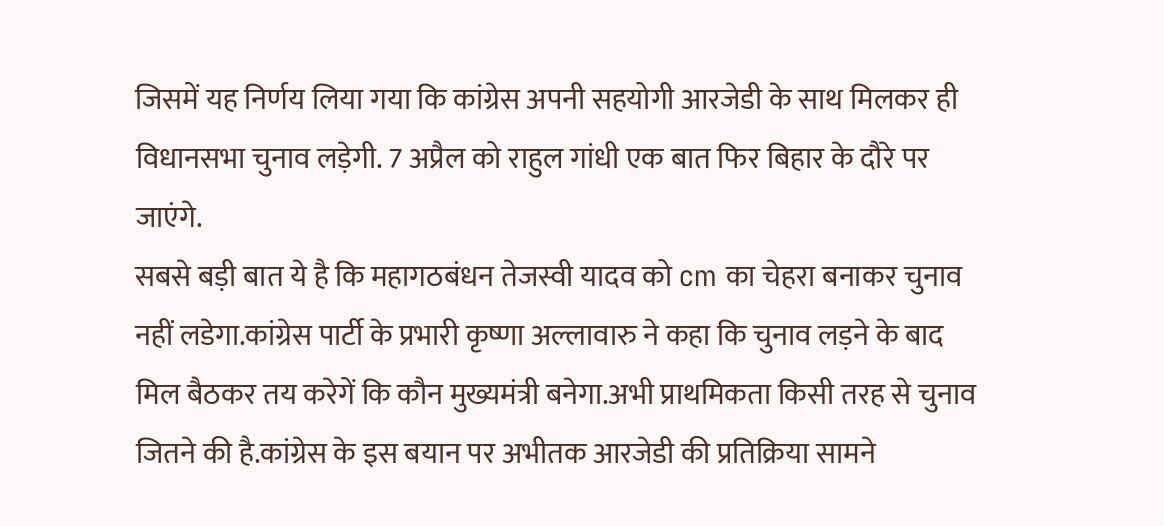जिसमें यह निर्णय लिया गया कि कांग्रेस अपनी सहयोगी आरजेडी के साथ मिलकर ही विधानसभा चुनाव लड़ेगी. 7 अप्रैल को राहुल गांधी एक बात फिर बिहार के दौरे पर जाएंगे.
सबसे बड़ी बात ये है कि महागठबंधन तेजस्वी यादव को cm का चेहरा बनाकर चुनाव नहीं लडेगा.कांग्रेस पार्टी के प्रभारी कृष्णा अल्लावारु ने कहा कि चुनाव लड़ने के बाद मिल बैठकर तय करेगें कि कौन मुख्यमंत्री बनेगा.अभी प्राथमिकता किसी तरह से चुनाव जितने की है.कांग्रेस के इस बयान पर अभीतक आरजेडी की प्रतिक्रिया सामने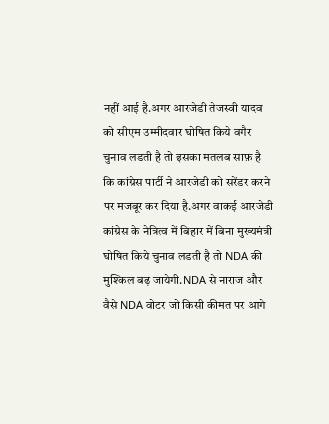नहीं आई है.अगर आरजेडी तेजस्वी यादव को सीएम उम्मीदवार घोषित किये वगैर चुनाव लडती है तो इसका मतलब साफ़ है कि कांग्रेस पार्टी ने आरजेडी को सरेंडर करने पर मजबूर कर दिया है.अगर वाकई आरजेडी कांग्रेस के नेत्रित्व में बिहार में बिना मुख्यमंत्री घोषित किये चुनाव लडती है तो NDA की मुश्किल बढ़ जायेगी.NDA से नाराज और वैसे NDA वोटर जो किसी कीमत पर आगे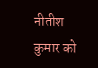नीतीश कुमार को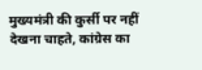मुख्यमंत्री की कुर्सी पर नहीं देखना चाहते, कांग्रेस का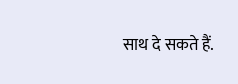साथ दे सकते हैं.